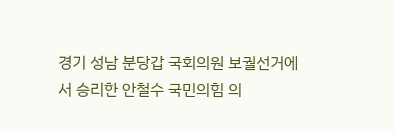경기 성남 분당갑 국회의원 보궐선거에서 승리한 안철수 국민의힘 의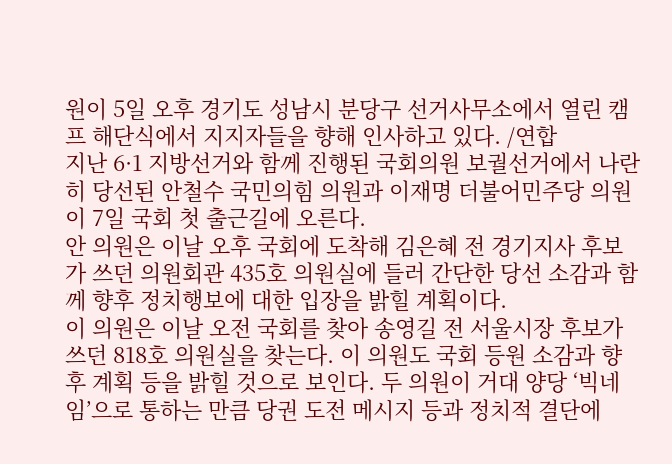원이 5일 오후 경기도 성남시 분당구 선거사무소에서 열린 캠프 해단식에서 지지자들을 향해 인사하고 있다. /연합
지난 6·1 지방선거와 함께 진행된 국회의원 보궐선거에서 나란히 당선된 안철수 국민의힘 의원과 이재명 더불어민주당 의원이 7일 국회 첫 출근길에 오른다.
안 의원은 이날 오후 국회에 도착해 김은혜 전 경기지사 후보가 쓰던 의원회관 435호 의원실에 들러 간단한 당선 소감과 함께 향후 정치행보에 대한 입장을 밝힐 계획이다.
이 의원은 이날 오전 국회를 찾아 송영길 전 서울시장 후보가 쓰던 818호 의원실을 찾는다. 이 의원도 국회 등원 소감과 향후 계획 등을 밝힐 것으로 보인다. 두 의원이 거대 양당 ‘빅네임’으로 통하는 만큼 당권 도전 메시지 등과 정치적 결단에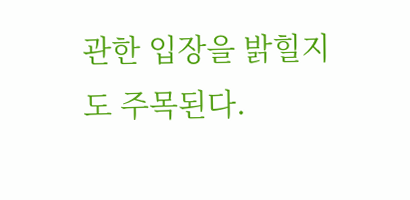관한 입장을 밝힐지도 주목된다.